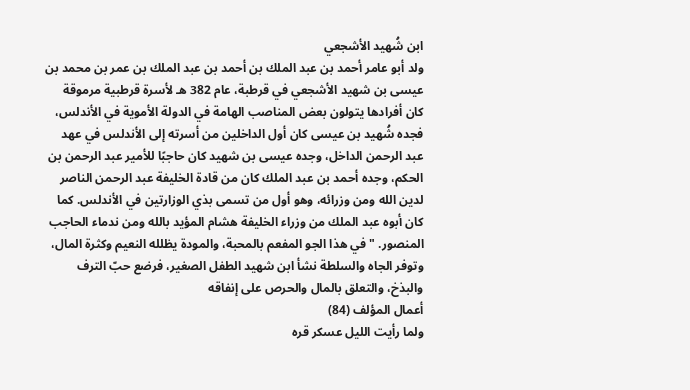ابن شُهيد الأشجعي
ولد أبو عامر أحمد بن عبد الملك بن أحمد بن عبد الملك بن عمر بن محمد بن عيسى بن شهيد الأشجعي في قرطبة، عام 382 هـ لأسرة قرطبية مرموقة كان أفرادها يتولون بعض المناصب الهامة في الدولة الأموية في الأندلس، فجده شُهيد بن عيسى كان أول الداخلين من أسرته إلى الأندلس في عهد عبد الرحمن الداخل، وجده عيسى بن شهيد كان حاجبًا للأمير عبد الرحمن بن الحكم، وجده أحمد بن عبد الملك كان من قادة الخليفة عبد الرحمن الناصر لدين الله ومن وزرائه، وهو أول من تسمى بذي الوزارتين في الأندلس. كما كان أبوه عبد الملك من وزراء الخليفة هشام المؤيد بالله ومن ندماء الحاجب المنصور. " في هذا الجو المفعم بالمحبة، والمودة يظلله النعيم وكثرة المال، وتوفر الجاه والسلطة نشأ ابن شهيد الطفل الصغير، فرضع حبّ الترف والبذخ، والتعلق بالمال والحرص على إنفاقه
أعمال المؤلف (84)
ولما رأيت الليل عسكر قره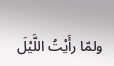ولمّا رأَيْتُ اللَّيْلَ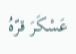عَسْكَرَ قرّهُ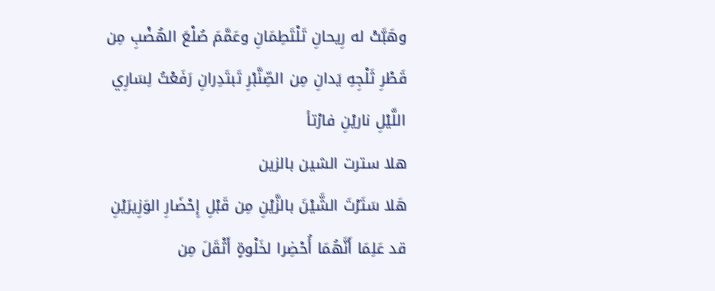وهَبَّتْ له رِيحانِ تَلْتَطِمَانِ وعَمَّمَ صُلْعَ الهُضْبِ مِن قَطْرِ ثَلْجِهِ يَدانِ مِن الصِّنَّبْرِ تَبتَدِرانِ رَفَعْتُ لِسَارِي اللَّيْلِ ناريْنِ فارْتأ
هلا سترت الشين بالزين
هَلا سَتَرْتَ الشَّيْنَ بالزَّيْنِ مِن قَبْلِ إِحْضَارِ الوَزِيرَيْنِ قد عَلِمَا أَنَّهُمَا أُحْضِرا لخَلْوةٍ أَثْقَلَ مِن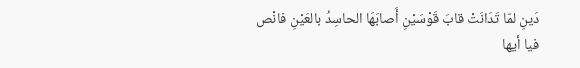دَينِ لمّا تَدَانَتْ قابَ قَوْسَيْنِ أَصابَهَا الحاسِدُ بالعَيْنِ فانْص
فيا أيها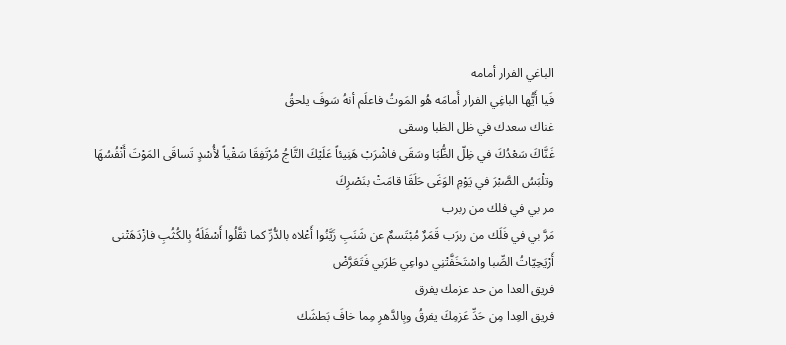الباغي الفرار أمامه
فَيا أَيُّها الباغِي الفرار أَمامَه هُو المَوتُ فاعلَم أنهُ سَوفَ يلحقُ
غناك سعدك في ظل الظبا وسقى
غَنَّاكَ سَعْدُكَ في ظِلّ الظُّبَا وسَقَى فاشْرَبْ هَنِيئاً عَلَيْكَ التَّاجُ مُرْتَفِقَا سَقْياً لأُسْدٍ تَساقَى المَوْتَ أَنْفُسُهَا وتلْبَسُ الصَّبْرَ في يَوْمِ الوَغَى حَلَقَا قامَتْ بنَصْرِكَ
مر بي في فلك من ربرب
مَرَّ بي في فَلَك من ربرَب قَمَرٌ مُبْتَسمٌ عن شَنَبِ زَيَّنُوا أَعْلاه بالدُّرِّ كما ثقَّلُوا أَسْفَلَهُ بِالكُثُبِ فازْدَهَتْنى أَرْيَحِيّاتُ الصِّبا واسْتَخَفَّتْنِي دواعِي طَرَبي فَتَعَرَّضْ
فريق العدا من حد عزمك يفرق
فريق العِدا مِن حَدِّ عَزمِكَ يفرقُ وبِالدَّهرِ مِما خافَ بَطشَك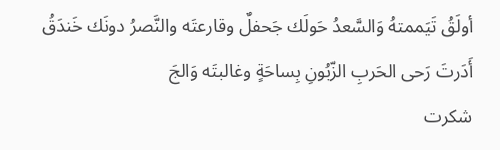أولَقُ تَيَممتهُ وَالسَّعدُ حَولَك جَحفلٌ وقارعتَه والنَّصرُ دونَك خَندَقُ أَدَرتَ رَحى الحَربِ الزّبُونِ بِساحَةٍ وغالبتَه وَالجَ
شكرت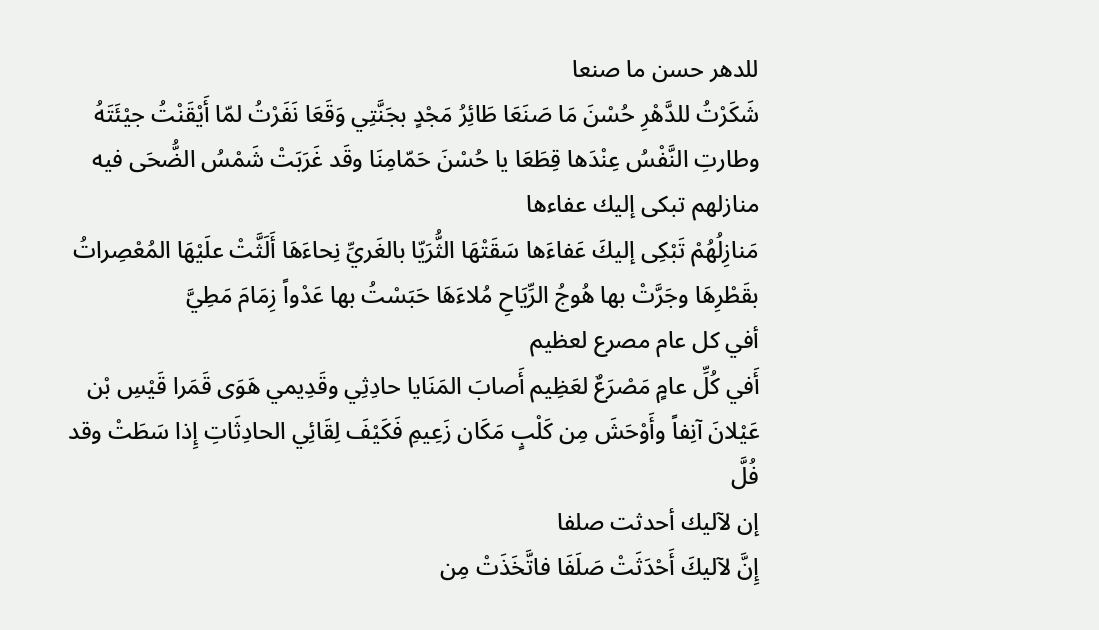للدهر حسن ما صنعا
شَكَرْتُ للدَّهْرِ حُسْنَ مَا صَنَعَا طَائِرُ مَجْدٍ بجَنَّتِي وَقَعَا نَفَرْتُ لمّا أَيْقَنْتُ جيْئَتَهُ وطارتِ النَّفْسُ عِنْدَها قِطَعَا يا حُسْنَ حَمّامِنَا وقَد غَرَبَتْ شَمْسُ الضُّحَى فيه
منازلهم تبكى إليك عفاءها
مَنازِلُهُمْ تَبْكِى إليكَ عَفاءَها سَقَتْهَا الثُّرَيّا بالغَريِّ نِحاءَهَا أَلَثَّتْ علَيْهَا المُعْصِراتُ بقَطْرِهَا وجَرَّتْ بها هُوجُ الرِّيَاحِ مُلاءَهَا حَبَسْتُ بها عَدْواً زِمَامَ مَطِيَّ
أفي كل عام مصرع لعظيم
أَفي كُلِّ عامٍ مَصْرَعٌ لعَظِيم أَصابَ المَنَايا حادِثِي وقَدِيمي هَوَى قَمَرا قَيْسِ بْن عَيْلانَ آنِفاً وأَوْحَشَ مِن كَلْبٍ مَكَان زَعِيمِ فَكَيْفَ لِقَائِي الحادِثَاتِ إِذا سَطَتْ وقد فُلَّ
إن لآليك أحدثت صلفا
إِنَّ لآليكَ أَحْدَثَتْ صَلَفَا فاتَّخَذَتْ مِن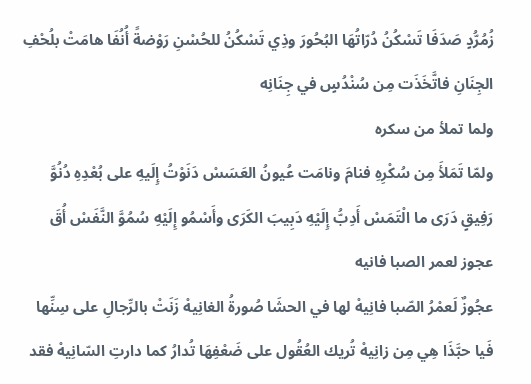زُمُرُّدٍ صَدَفَا تَسْكُنُ دُرّاتُهَا البُحُورَ وذِي تَسْكُنُ للحُسْنِ رَوْضةً أُنُفَا هامَتْ بلُحْفِ الجِنَانِ فاتَّخَذَت مِن سُنْدُسٍ في جِنَانِه
ولما تملأ من سكره
ولمّا تَمَلأَ مِن سُكْرِهِ فنامَ ونامَت عُيونُ العَسَسْ دَنَوْتُ إِلَيهِ على بُعْدِهِ دُنُوَّ رَفِيقٍ دَرَى ما الْتَمَسْ أَدِبُّ إِلَيْهِ دَبِيبَ الكَرَى وأَسْمُو إِلَيْهِ سُمُوَّ النَّفَسْ أُقَ
عجوز لعمر الصبا فانيه
عجُوزٌ لَعمْرُ الصّبا فانِيهْ لها في الحشَا صُورةُ الغانِيهْ زَنَتْ بالرِّجالِ على سِنِّها فَيا حبَّذَا هِي مِن زانِيهْ تُريك العُقُول على ضَعْفِهَا تُدارُ كما دارتِ السّانِيهْ فقد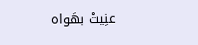عنِيتْ بهَواه